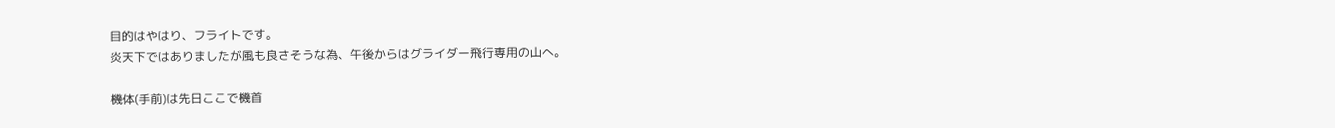目的はやはり、フライトです。
炎天下ではありましたが風も良さそうな為、午後からはグライダー飛行専用の山へ。

機体(手前)は先日ここで機首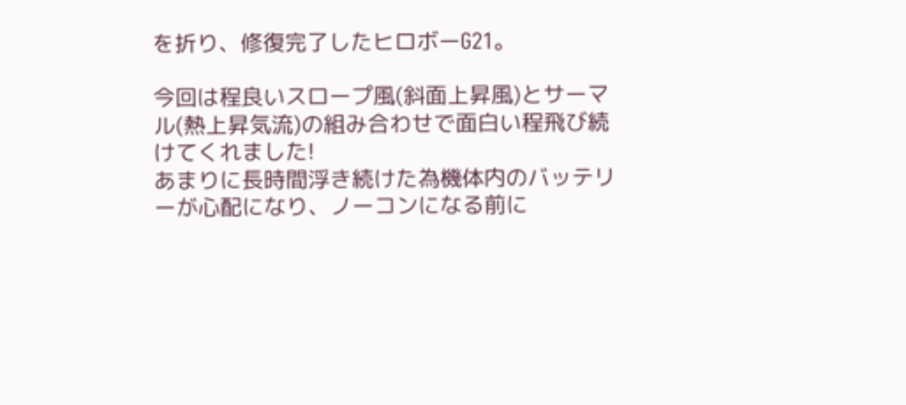を折り、修復完了したヒロボーG21。

今回は程良いスロープ風(斜面上昇風)とサーマル(熱上昇気流)の組み合わせで面白い程飛び続けてくれました!
あまりに長時間浮き続けた為機体内のバッテリーが心配になり、ノーコンになる前に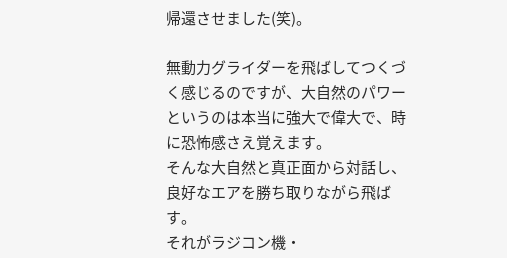帰還させました(笑)。

無動力グライダーを飛ばしてつくづく感じるのですが、大自然のパワーというのは本当に強大で偉大で、時に恐怖感さえ覚えます。
そんな大自然と真正面から対話し、良好なエアを勝ち取りながら飛ばす。
それがラジコン機・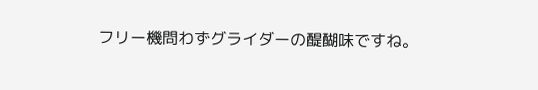フリー機問わずグライダーの醍醐味ですね。